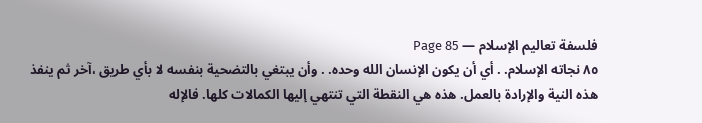فلسفة تعاليم الإسلام — Page 85
٨٥ نجاته الإسلام. . أي أن يكون الإنسان الله وحده. . وأن يبتغي بالتضحية بنفسه لا بأي طريق ،آخر ثم ينفذ هذه النية والإرادة بالعمل. هذه هي النقطة التي تنتهي إليها الكمالات كلها. فالإله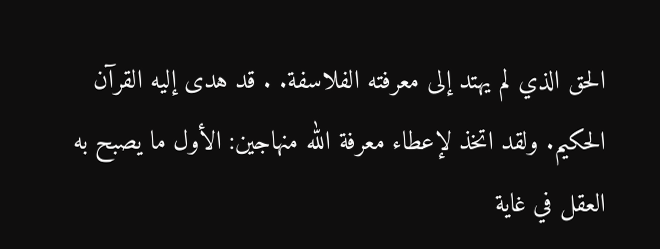الحق الذي لم يهتد إلى معرفته الفلاسفة. . قد هدى إليه القرآن الحكيم. ولقد اتخذ لإعطاء معرفة الله منهاجين: الأول ما يصبح به العقل في غاية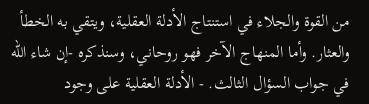من القوة والجلاء في استنتاج الأدلة العقلية، ويتقي به الخطأ والعثار. وأما المنهاج الآخر فهو روحاني، وسنذكره -إن شاء الله في جواب السؤال الثالث. - الأدلة العقلية على وجود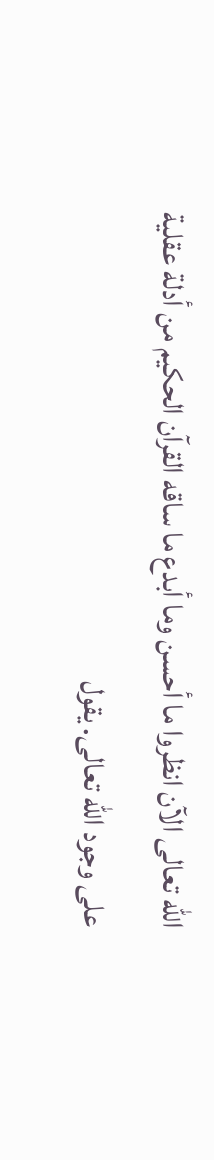الله تعالى الآن انظروا ما أحسن وما أبدع ما ساقه القرآن الحكيم من أدلة عقلية على وجود الله تعالى. يقول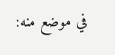في موضع منه: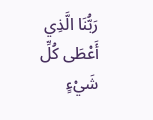رَبُّنَا الَّذِي أَعْطَى كُلِّ شَيْءٍ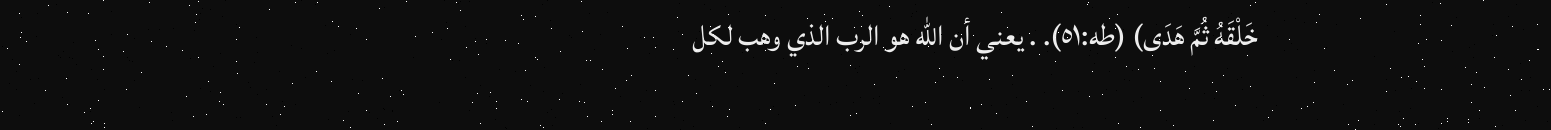خَلْقَهُ ثُمَّ هَدَى) (طه:٥١). . يعني أن الله هو الرب الذي وهب لكل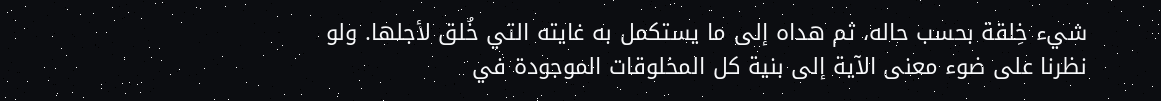شيء خِلقة بحسب حاله، ثم هداه إلى ما يستكمل به غايته التي خُلق لأجلها. ولو نظرنا على ضوء معنى الآية إلى بنية كل المخلوقات الموجودة في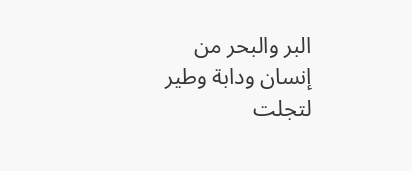البر والبحر من إنسان ودابة وطير لتجلت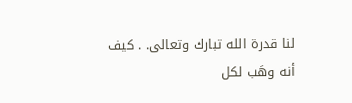لنا قدرة الله تبارك وتعالى. . كيف أنه وهَب لكل